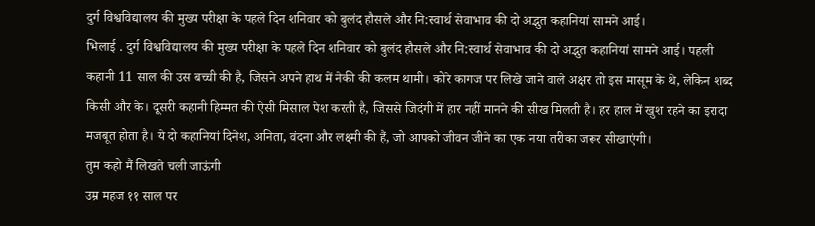दुर्ग विश्वविद्यालय की मुख्य परीक्षा के पहले दिन शनिवार को बुलंद हौसले और नि:स्वार्थ सेवाभाव की दो अद्भुत कहानियां सामने आई।
भिलाई . दुर्ग विश्वविद्यालय की मुख्य परीक्षा के पहले दिन शनिवार को बुलंद हौसले और नि:स्वार्थ सेवाभाव की दो अद्भुत कहानियां सामने आई। पहली कहानी 11 साल की उस बच्ची की है, जिसने अपने हाथ में नेकी की कलम थामी। कोरे कागज पर लिखे जाने वाले अक्षर तो इस मासूम के थे, लेकिन शब्द किसी और के। दूसरी कहानी हिम्मत की ऐसी मिसाल पेश करती है, जिससे जिदंगी में हार नहीं मानने की सीख मिलती है। हर हाल में खुश रहने का इरादा मजबूत होता है। ये दो कहानियां दिनेश, अनिता, वंदना और लक्ष्मी की हैं, जो आपको जीवन जीने का एक नया तरीका जरूर सीखाएंगी।
तुम कहो मैं लिखते चली जाऊंगी
उम्र महज ११ साल पर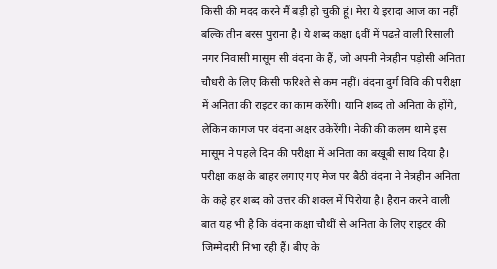किसी की मदद करने मैं बड़ी हो चुकी हूं। मेरा ये इरादा आज का नहीं बल्कि तीन बरस पुराना है। ये शब्द कक्षा ६वीं में पढऩे वाली रिसाली नगर निवासी मासूम सी वंदना के हैं, जो अपनी नेत्रहीन पड़ोसी अनिता चौधरी के लिए किसी फरिश्ते से कम नहीं। वंदना दुर्ग विवि की परीक्षा में अनिता की राइटर का काम करेंगी। यानि शब्द तो अनिता के होंगे, लेकिन कागज पर वंदना अक्षर उकेरेंगी। नेकी की कलम थामे इस मासूम ने पहले दिन की परीक्षा में अनिता का बखूबी साथ दिया है। परीक्षा कक्ष के बाहर लगाए गए मेज पर बैठी वंदना ने नेत्रहीन अनिता के कहे हर शब्द को उत्तर की शक्ल में पिरोया है। हैरान करने वाली बात यह भी है कि वंदना कक्षा चौथीं से अनिता के लिए राइटर की जिम्मेदारी निभा रही हैं। बीए के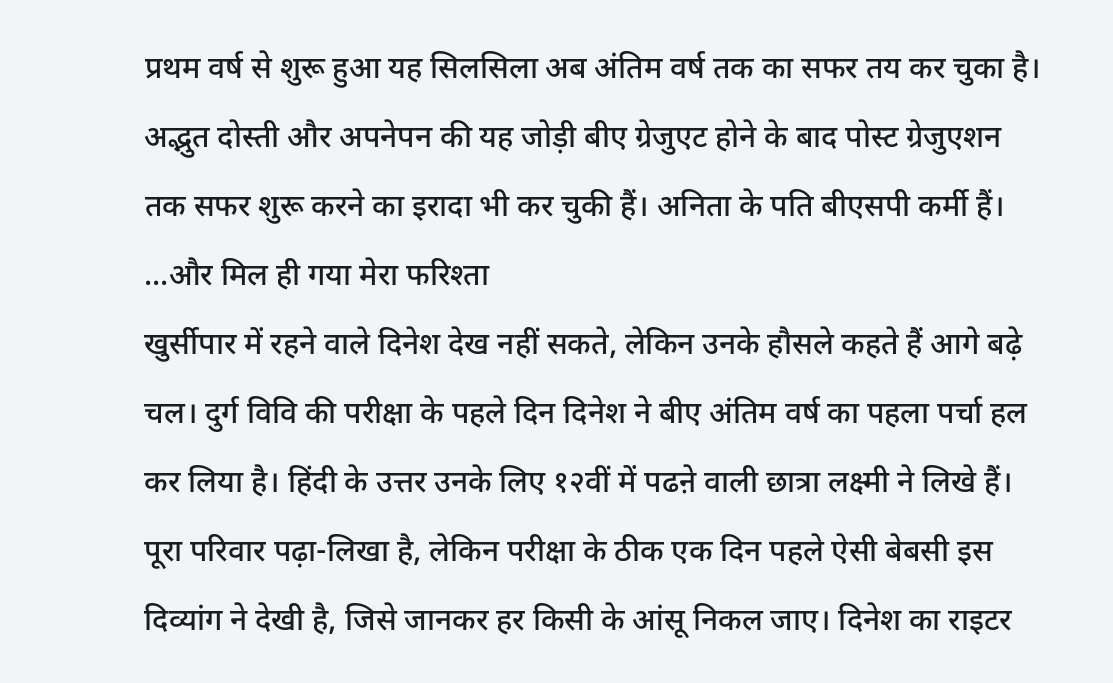प्रथम वर्ष से शुरू हुआ यह सिलसिला अब अंतिम वर्ष तक का सफर तय कर चुका है। अद्भुत दोस्ती और अपनेपन की यह जोड़ी बीए ग्रेजुएट होने के बाद पोस्ट ग्रेजुएशन तक सफर शुरू करने का इरादा भी कर चुकी हैं। अनिता के पति बीएसपी कर्मी हैं।
...और मिल ही गया मेरा फरिश्ता
खुर्सीपार में रहने वाले दिनेश देख नहीं सकते, लेकिन उनके हौसले कहते हैं आगे बढ़े चल। दुर्ग विवि की परीक्षा के पहले दिन दिनेश ने बीए अंतिम वर्ष का पहला पर्चा हल कर लिया है। हिंदी के उत्तर उनके लिए १२वीं में पढऩे वाली छात्रा लक्ष्मी ने लिखे हैं। पूरा परिवार पढ़ा-लिखा है, लेकिन परीक्षा के ठीक एक दिन पहले ऐसी बेबसी इस दिव्यांग ने देखी है, जिसे जानकर हर किसी के आंसू निकल जाए। दिनेश का राइटर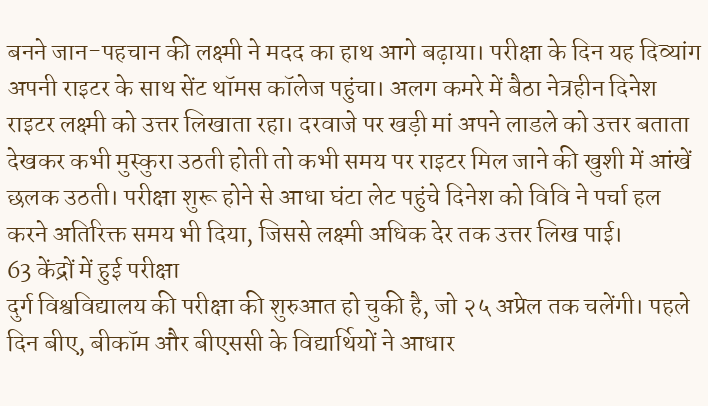बनने जान-पहचान की लक्ष्मी ने मदद का हाथ आगे बढ़ाया। परीक्षा के दिन यह दिव्यांग अपनी राइटर के साथ सेंट थॉमस कॉलेज पहुंचा। अलग कमरे में बैठा नेत्रहीन दिनेश राइटर लक्ष्मी को उत्तर लिखाता रहा। दरवाजे पर खड़ी मां अपने लाडले को उत्तर बताता देखकर कभी मुस्कुरा उठती होती तो कभी समय पर राइटर मिल जाने की खुशी में आंखें छलक उठती। परीक्षा शुरू होने से आधा घंटा लेट पहुंचे दिनेश को विवि ने पर्चा हल करने अतिरिक्त समय भी दिया, जिससे लक्ष्मी अधिक देर तक उत्तर लिख पाई।
63 केंद्रों में हुई परीक्षा
दुर्ग विश्वविद्यालय की परीक्षा की शुरुआत हो चुकी है, जो २५ अप्रेल तक चलेंगी। पहले दिन बीए, बीकॉम और बीएससी के विद्यार्थियों ने आधार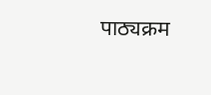पाठ्यक्रम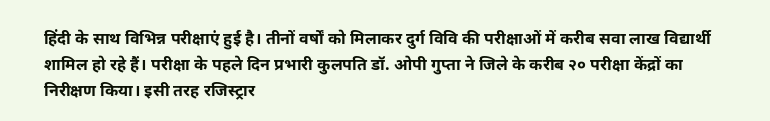हिंदी के साथ विभिन्न परीक्षाएं हुई है। तीनों वर्षों को मिलाकर दुर्ग विवि की परीक्षाओं में करीब सवा लाख विद्यार्थी शामिल हो रहे हैं। परीक्षा के पहले दिन प्रभारी कुलपति डॉ. ओपी गुप्ता ने जिले के करीब २० परीक्षा केंद्रों का निरीक्षण किया। इसी तरह रजिस्ट्रार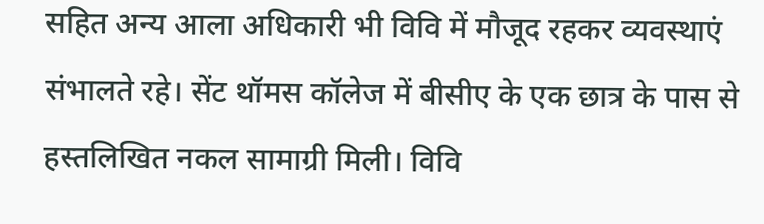सहित अन्य आला अधिकारी भी विवि में मौजूद रहकर व्यवस्थाएं संभालते रहे। सेंट थॉमस कॉलेज में बीसीए के एक छात्र के पास से हस्तलिखित नकल सामाग्री मिली। विवि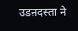उडऩदस्ता ने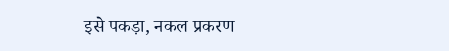इसे पकड़ा, नकल प्रकरण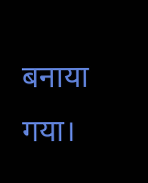बनाया गया।